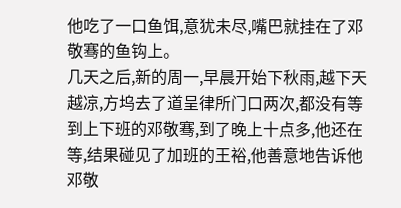他吃了一口鱼饵,意犹未尽,嘴巴就挂在了邓敬骞的鱼钩上。
几天之后,新的周一,早晨开始下秋雨,越下天越凉,方坞去了道呈律所门口两次,都没有等到上下班的邓敬骞,到了晚上十点多,他还在等,结果碰见了加班的王裕,他善意地告诉他邓敬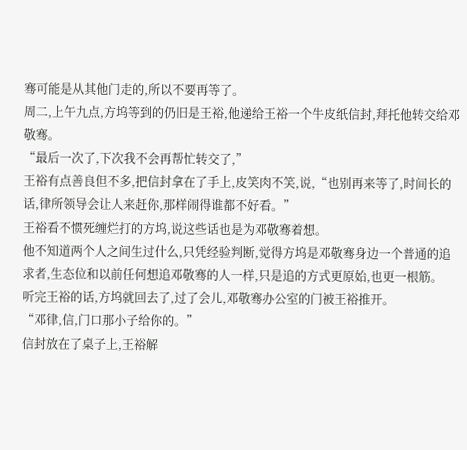骞可能是从其他门走的,所以不要再等了。
周二,上午九点,方坞等到的仍旧是王裕,他递给王裕一个牛皮纸信封,拜托他转交给邓敬骞。
“最后一次了,下次我不会再帮忙转交了,”
王裕有点善良但不多,把信封拿在了手上,皮笑肉不笑,说,“也别再来等了,时间长的话,律所领导会让人来赶你,那样闹得谁都不好看。”
王裕看不惯死缠烂打的方坞,说这些话也是为邓敬骞着想。
他不知道两个人之间生过什么,只凭经验判断,觉得方坞是邓敬骞身边一个普通的追求者,生态位和以前任何想追邓敬骞的人一样,只是追的方式更原始,也更一根筋。
听完王裕的话,方坞就回去了,过了会儿,邓敬骞办公室的门被王裕推开。
“邓律,信,门口那小子给你的。”
信封放在了桌子上,王裕解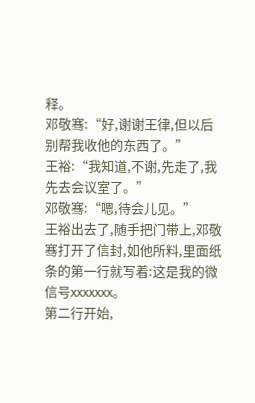释。
邓敬骞:“好,谢谢王律,但以后别帮我收他的东西了。”
王裕:“我知道,不谢,先走了,我先去会议室了。”
邓敬骞:“嗯,待会儿见。”
王裕出去了,随手把门带上,邓敬骞打开了信封,如他所料,里面纸条的第一行就写着:这是我的微信号xxxxxxx。
第二行开始,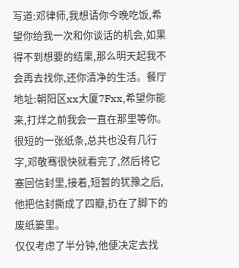写道:邓律师,我想请你今晚吃饭,希望你给我一次和你谈话的机会,如果得不到想要的结果,那么明天起我不会再去找你,还你清净的生活。餐厅地址:朝阳区xx大厦7Fxx,希望你能来,打烊之前我会一直在那里等你。
很短的一张纸条,总共也没有几行字,邓敬骞很快就看完了,然后将它塞回信封里,接着,短暂的犹豫之后,他把信封撕成了四瓣,扔在了脚下的废纸篓里。
仅仅考虑了半分钟,他便决定去找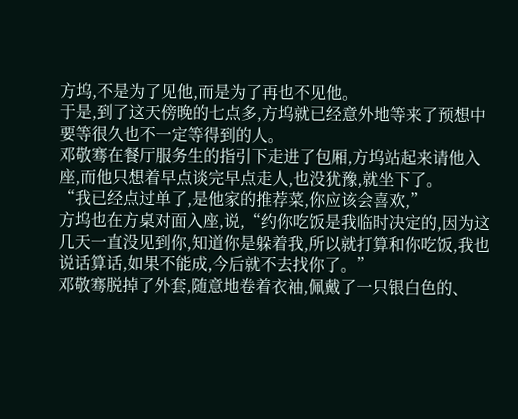方坞,不是为了见他,而是为了再也不见他。
于是,到了这天傍晚的七点多,方坞就已经意外地等来了预想中要等很久也不一定等得到的人。
邓敬骞在餐厅服务生的指引下走进了包厢,方坞站起来请他入座,而他只想着早点谈完早点走人,也没犹豫,就坐下了。
“我已经点过单了,是他家的推荐菜,你应该会喜欢,”
方坞也在方桌对面入座,说,“约你吃饭是我临时决定的,因为这几天一直没见到你,知道你是躲着我,所以就打算和你吃饭,我也说话算话,如果不能成,今后就不去找你了。”
邓敬骞脱掉了外套,随意地卷着衣袖,佩戴了一只银白色的、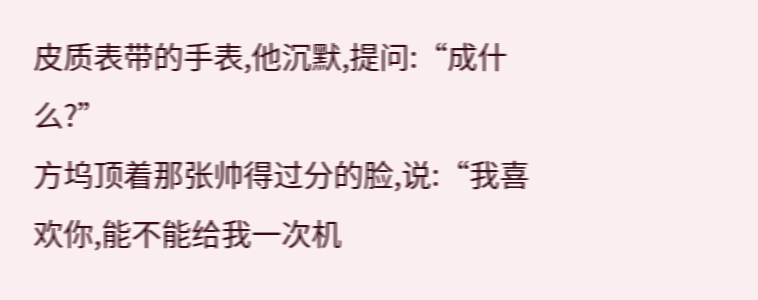皮质表带的手表,他沉默,提问:“成什么?”
方坞顶着那张帅得过分的脸,说:“我喜欢你,能不能给我一次机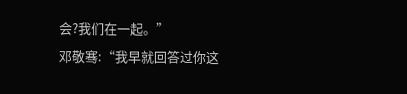会?我们在一起。”
邓敬骞:“我早就回答过你这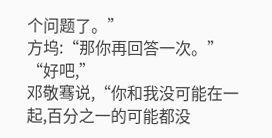个问题了。”
方坞:“那你再回答一次。”
“好吧,”
邓敬骞说,“你和我没可能在一起,百分之一的可能都没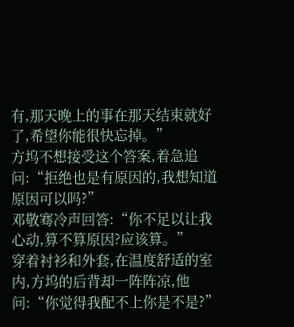有,那天晚上的事在那天结束就好了,希望你能很快忘掉。”
方坞不想接受这个答案,着急追问:“拒绝也是有原因的,我想知道原因可以吗?”
邓敬骞冷声回答:“你不足以让我心动,算不算原因?应该算。”
穿着衬衫和外套,在温度舒适的室内,方坞的后背却一阵阵凉,他问:“你觉得我配不上你是不是?”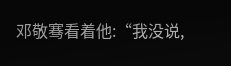邓敬骞看着他:“我没说,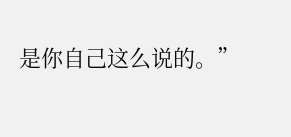是你自己这么说的。”